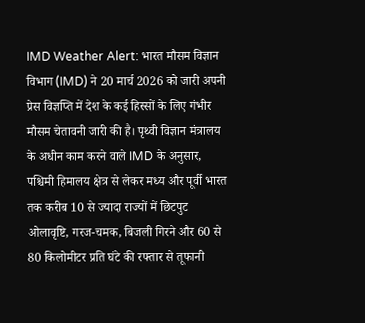IMD Weather Alert: भारत मौसम विज्ञान विभाग (IMD) ने 20 मार्च 2026 को जारी अपनी प्रेस विज्ञप्ति में देश के कई हिस्सों के लिए गंभीर मौसम चेतावनी जारी की है। पृथ्वी विज्ञान मंत्रालय के अधीन काम करने वाले IMD के अनुसार, पश्चिमी हिमालय क्षेत्र से लेकर मध्य और पूर्वी भारत तक करीब 10 से ज्यादा राज्यों में छिटपुट ओलावृष्टि, गरज-चमक, बिजली गिरने और 60 से 80 किलोमीटर प्रति घंटे की रफ्तार से तूफानी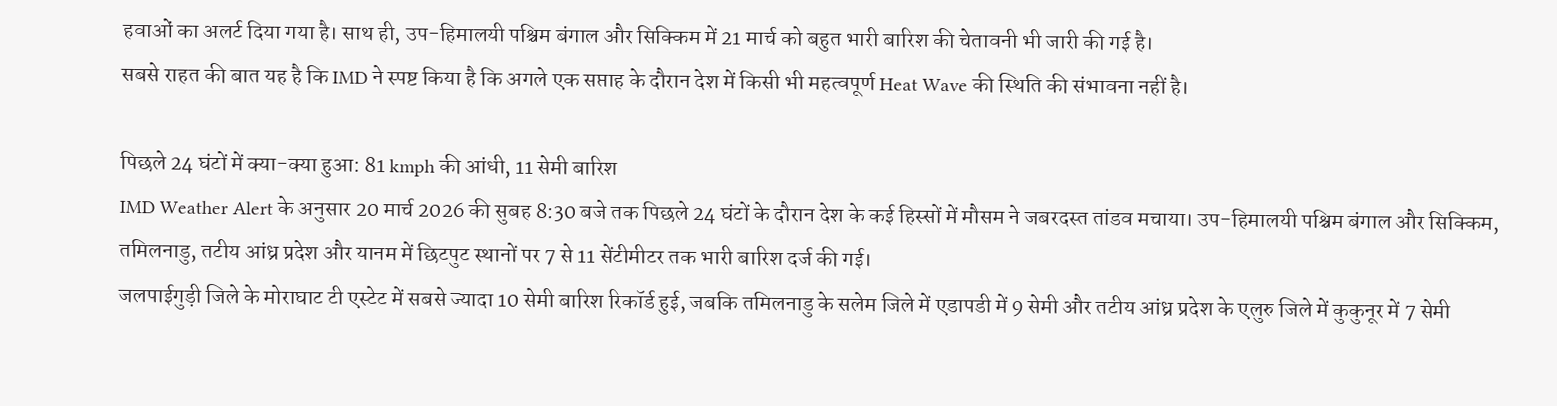हवाओं का अलर्ट दिया गया है। साथ ही, उप-हिमालयी पश्चिम बंगाल और सिक्किम में 21 मार्च को बहुत भारी बारिश की चेतावनी भी जारी की गई है।
सबसे राहत की बात यह है कि IMD ने स्पष्ट किया है कि अगले एक सप्ताह के दौरान देश में किसी भी महत्वपूर्ण Heat Wave की स्थिति की संभावना नहीं है।

पिछले 24 घंटों में क्या-क्या हुआ: 81 kmph की आंधी, 11 सेमी बारिश
IMD Weather Alert के अनुसार 20 मार्च 2026 की सुबह 8:30 बजे तक पिछले 24 घंटों के दौरान देश के कई हिस्सों में मौसम ने जबरदस्त तांडव मचाया। उप-हिमालयी पश्चिम बंगाल और सिक्किम, तमिलनाडु, तटीय आंध्र प्रदेश और यानम में छिटपुट स्थानों पर 7 से 11 सेंटीमीटर तक भारी बारिश दर्ज की गई।
जलपाईगुड़ी जिले के मोराघाट टी एस्टेट में सबसे ज्यादा 10 सेमी बारिश रिकॉर्ड हुई, जबकि तमिलनाडु के सलेम जिले में एडापडी में 9 सेमी और तटीय आंध्र प्रदेश के एलुरु जिले में कुकुनूर में 7 सेमी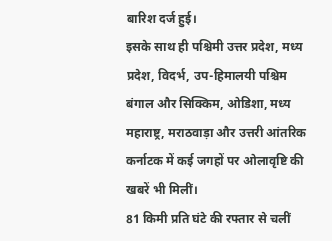बारिश दर्ज हुई।
इसके साथ ही पश्चिमी उत्तर प्रदेश, मध्य प्रदेश, विदर्भ, उप-हिमालयी पश्चिम बंगाल और सिक्किम, ओडिशा, मध्य महाराष्ट्र, मराठवाड़ा और उत्तरी आंतरिक कर्नाटक में कई जगहों पर ओलावृष्टि की खबरें भी मिलीं।
81 किमी प्रति घंटे की रफ्तार से चलीं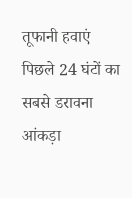तूफानी हवाएं
पिछले 24 घंटों का सबसे डरावना आंकड़ा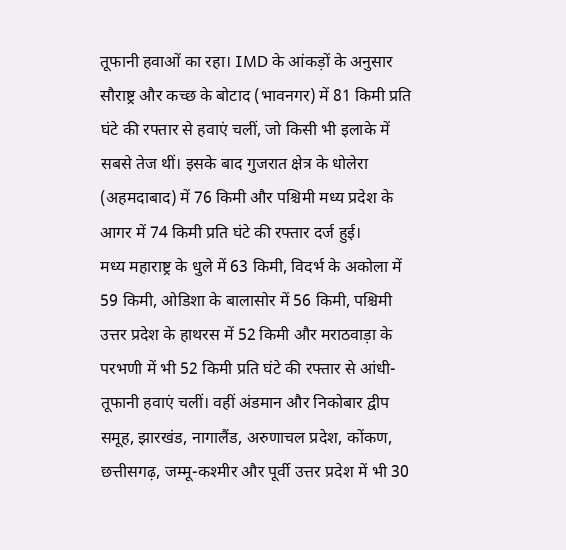तूफानी हवाओं का रहा। IMD के आंकड़ों के अनुसार सौराष्ट्र और कच्छ के बोटाद (भावनगर) में 81 किमी प्रति घंटे की रफ्तार से हवाएं चलीं, जो किसी भी इलाके में सबसे तेज थीं। इसके बाद गुजरात क्षेत्र के धोलेरा (अहमदाबाद) में 76 किमी और पश्चिमी मध्य प्रदेश के आगर में 74 किमी प्रति घंटे की रफ्तार दर्ज हुई।
मध्य महाराष्ट्र के धुले में 63 किमी, विदर्भ के अकोला में 59 किमी, ओडिशा के बालासोर में 56 किमी, पश्चिमी उत्तर प्रदेश के हाथरस में 52 किमी और मराठवाड़ा के परभणी में भी 52 किमी प्रति घंटे की रफ्तार से आंधी-तूफानी हवाएं चलीं। वहीं अंडमान और निकोबार द्वीप समूह, झारखंड, नागालैंड, अरुणाचल प्रदेश, कोंकण, छत्तीसगढ़, जम्मू-कश्मीर और पूर्वी उत्तर प्रदेश में भी 30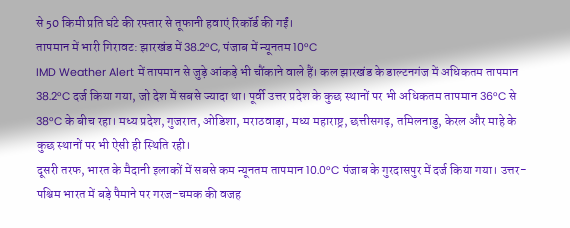से 50 किमी प्रति घंटे की रफ्तार से तूफानी हवाएं रिकॉर्ड की गईं।
तापमान में भारी गिरावट: झारखंड में 38.2°C, पंजाब में न्यूनतम 10°C
IMD Weather Alert में तापमान से जुड़े आंकड़े भी चौंकाने वाले हैं। कल झारखंड के डाल्टनगंज में अधिकतम तापमान 38.2°C दर्ज किया गया, जो देश में सबसे ज्यादा था। पूर्वी उत्तर प्रदेश के कुछ स्थानों पर भी अधिकतम तापमान 36°C से 38°C के बीच रहा। मध्य प्रदेश, गुजरात, ओडिशा, मराठवाड़ा, मध्य महाराष्ट्र, छत्तीसगढ़, तमिलनाडु, केरल और माहे के कुछ स्थानों पर भी ऐसी ही स्थिति रही।
दूसरी तरफ, भारत के मैदानी इलाकों में सबसे कम न्यूनतम तापमान 10.0°C पंजाब के गुरदासपुर में दर्ज किया गया। उत्तर-पश्चिम भारत में बड़े पैमाने पर गरज-चमक की वजह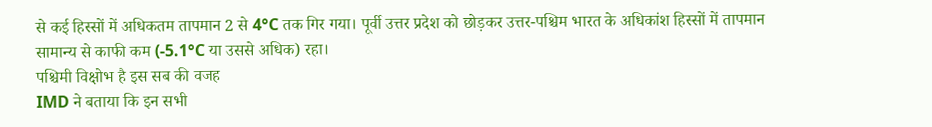से कई हिस्सों में अधिकतम तापमान 2 से 4°C तक गिर गया। पूर्वी उत्तर प्रदेश को छोड़कर उत्तर-पश्चिम भारत के अधिकांश हिस्सों में तापमान सामान्य से काफी कम (-5.1°C या उससे अधिक) रहा।
पश्चिमी विक्षोभ है इस सब की वजह
IMD ने बताया कि इन सभी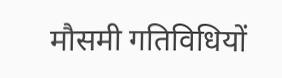मौसमी गतिविधियों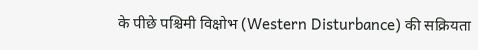के पीछे पश्चिमी विक्षोभ (Western Disturbance) की सक्रियता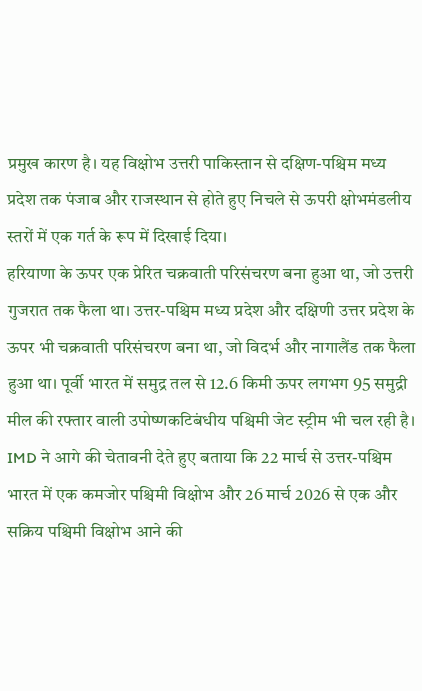प्रमुख कारण है। यह विक्षोभ उत्तरी पाकिस्तान से दक्षिण-पश्चिम मध्य प्रदेश तक पंजाब और राजस्थान से होते हुए निचले से ऊपरी क्षोभमंडलीय स्तरों में एक गर्त के रूप में दिखाई दिया।
हरियाणा के ऊपर एक प्रेरित चक्रवाती परिसंचरण बना हुआ था, जो उत्तरी गुजरात तक फैला था। उत्तर-पश्चिम मध्य प्रदेश और दक्षिणी उत्तर प्रदेश के ऊपर भी चक्रवाती परिसंचरण बना था, जो विदर्भ और नागालैंड तक फैला हुआ था। पूर्वी भारत में समुद्र तल से 12.6 किमी ऊपर लगभग 95 समुद्री मील की रफ्तार वाली उपोष्णकटिबंधीय पश्चिमी जेट स्ट्रीम भी चल रही है।
IMD ने आगे की चेतावनी देते हुए बताया कि 22 मार्च से उत्तर-पश्चिम भारत में एक कमजोर पश्चिमी विक्षोभ और 26 मार्च 2026 से एक और सक्रिय पश्चिमी विक्षोभ आने की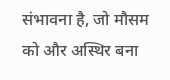संभावना है, जो मौसम को और अस्थिर बना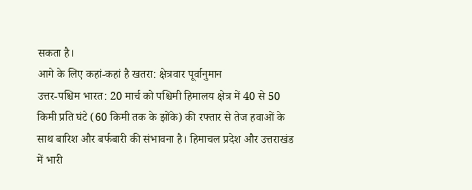सकता है।
आगे के लिए कहां-कहां है खतरा: क्षेत्रवार पूर्वानुमान
उत्तर-पश्चिम भारत: 20 मार्च को पश्चिमी हिमालय क्षेत्र में 40 से 50 किमी प्रति घंटे (60 किमी तक के झोंके) की रफ्तार से तेज हवाओं के साथ बारिश और बर्फबारी की संभावना है। हिमाचल प्रदेश और उत्तराखंड में भारी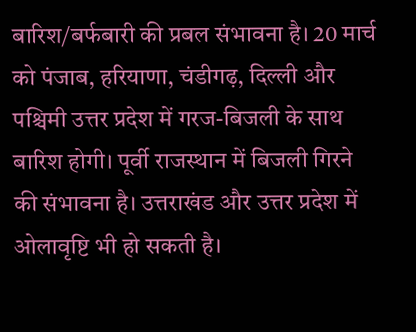बारिश/बर्फबारी की प्रबल संभावना है। 20 मार्च को पंजाब, हरियाणा, चंडीगढ़, दिल्ली और पश्चिमी उत्तर प्रदेश में गरज-बिजली के साथ बारिश होगी। पूर्वी राजस्थान में बिजली गिरने की संभावना है। उत्तराखंड और उत्तर प्रदेश में ओलावृष्टि भी हो सकती है।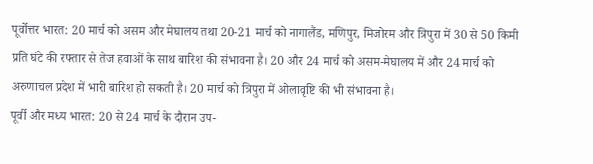पूर्वोत्तर भारत: 20 मार्च को असम और मेघालय तथा 20-21 मार्च को नागालैंड, मणिपुर, मिजोरम और त्रिपुरा में 30 से 50 किमी प्रति घंटे की रफ्तार से तेज हवाओं के साथ बारिश की संभावना है। 20 और 24 मार्च को असम-मेघालय में और 24 मार्च को अरुणाचल प्रदेश में भारी बारिश हो सकती है। 20 मार्च को त्रिपुरा में ओलावृष्टि की भी संभावना है।
पूर्वी और मध्य भारत: 20 से 24 मार्च के दौरान उप-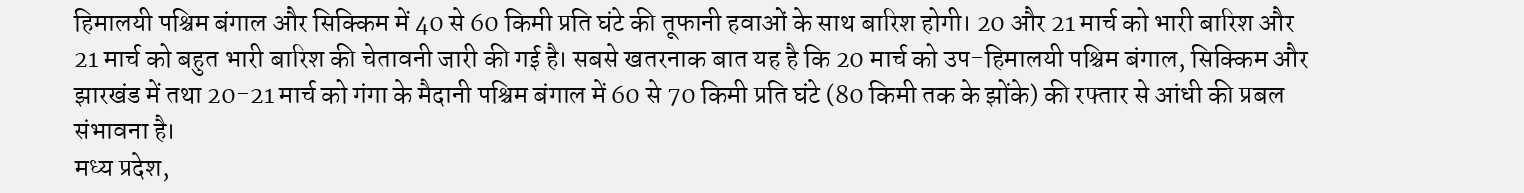हिमालयी पश्चिम बंगाल और सिक्किम में 40 से 60 किमी प्रति घंटे की तूफानी हवाओं के साथ बारिश होगी। 20 और 21 मार्च को भारी बारिश और 21 मार्च को बहुत भारी बारिश की चेतावनी जारी की गई है। सबसे खतरनाक बात यह है कि 20 मार्च को उप-हिमालयी पश्चिम बंगाल, सिक्किम और झारखंड में तथा 20-21 मार्च को गंगा के मैदानी पश्चिम बंगाल में 60 से 70 किमी प्रति घंटे (80 किमी तक के झोंके) की रफ्तार से आंधी की प्रबल संभावना है।
मध्य प्रदेश,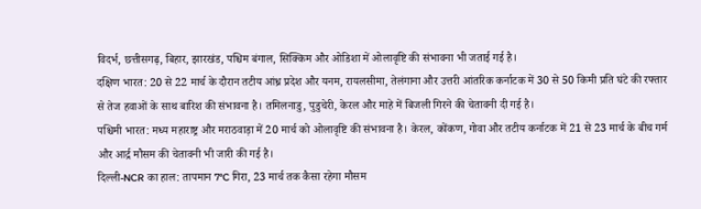विदर्भ, छत्तीसगढ़, बिहार, झारखंड, पश्चिम बंगाल, सिक्किम और ओडिशा में ओलावृष्टि की संभावना भी जताई गई है।
दक्षिण भारत: 20 से 22 मार्च के दौरान तटीय आंध्र प्रदेश और यनम, रायलसीमा, तेलंगाना और उत्तरी आंतरिक कर्नाटक में 30 से 50 किमी प्रति घंटे की रफ्तार से तेज हवाओं के साथ बारिश की संभावना है। तमिलनाडु, पुडुचेरी, केरल और माहे में बिजली गिरने की चेतावनी दी गई है।
पश्चिमी भारत: मध्य महाराष्ट्र और मराठवाड़ा में 20 मार्च को ओलावृष्टि की संभावना है। केरल, कोंकण, गोवा और तटीय कर्नाटक में 21 से 23 मार्च के बीच गर्म और आर्द्र मौसम की चेतावनी भी जारी की गई है।
दिल्ली-NCR का हाल: तापमान 7°C गिरा, 23 मार्च तक कैसा रहेगा मौसम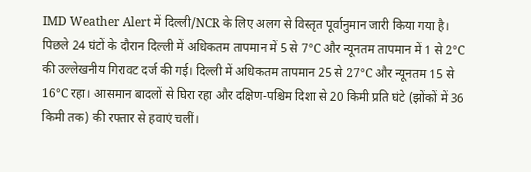IMD Weather Alert में दिल्ली/NCR के लिए अलग से विस्तृत पूर्वानुमान जारी किया गया है। पिछले 24 घंटों के दौरान दिल्ली में अधिकतम तापमान में 5 से 7°C और न्यूनतम तापमान में 1 से 2°C की उल्लेखनीय गिरावट दर्ज की गई। दिल्ली में अधिकतम तापमान 25 से 27°C और न्यूनतम 15 से 16°C रहा। आसमान बादलों से घिरा रहा और दक्षिण-पश्चिम दिशा से 20 किमी प्रति घंटे (झोंकों में 36 किमी तक) की रफ्तार से हवाएं चलीं।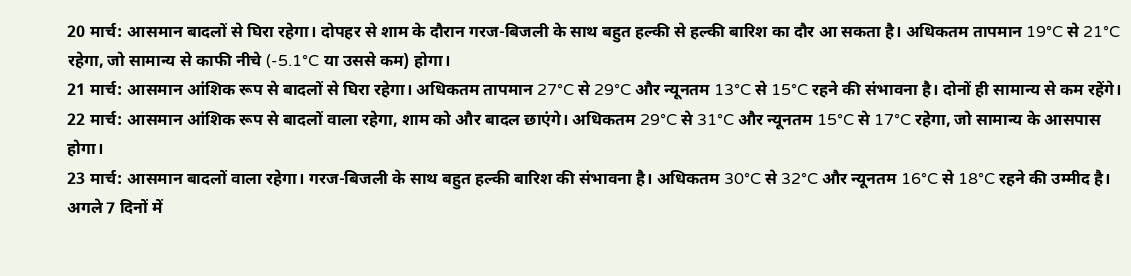20 मार्च: आसमान बादलों से घिरा रहेगा। दोपहर से शाम के दौरान गरज-बिजली के साथ बहुत हल्की से हल्की बारिश का दौर आ सकता है। अधिकतम तापमान 19°C से 21°C रहेगा, जो सामान्य से काफी नीचे (-5.1°C या उससे कम) होगा।
21 मार्च: आसमान आंशिक रूप से बादलों से घिरा रहेगा। अधिकतम तापमान 27°C से 29°C और न्यूनतम 13°C से 15°C रहने की संभावना है। दोनों ही सामान्य से कम रहेंगे।
22 मार्च: आसमान आंशिक रूप से बादलों वाला रहेगा, शाम को और बादल छाएंगे। अधिकतम 29°C से 31°C और न्यूनतम 15°C से 17°C रहेगा, जो सामान्य के आसपास होगा।
23 मार्च: आसमान बादलों वाला रहेगा। गरज-बिजली के साथ बहुत हल्की बारिश की संभावना है। अधिकतम 30°C से 32°C और न्यूनतम 16°C से 18°C रहने की उम्मीद है।
अगले 7 दिनों में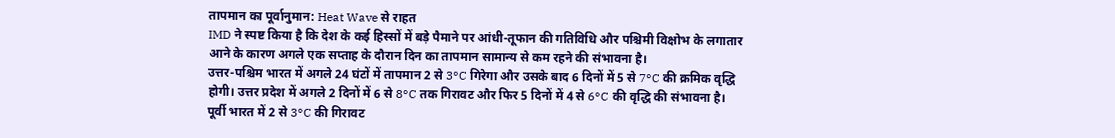तापमान का पूर्वानुमान: Heat Wave से राहत
IMD ने स्पष्ट किया है कि देश के कई हिस्सों में बड़े पैमाने पर आंधी-तूफान की गतिविधि और पश्चिमी विक्षोभ के लगातार आने के कारण अगले एक सप्ताह के दौरान दिन का तापमान सामान्य से कम रहने की संभावना है।
उत्तर-पश्चिम भारत में अगले 24 घंटों में तापमान 2 से 3°C गिरेगा और उसके बाद 6 दिनों में 5 से 7°C की क्रमिक वृद्धि होगी। उत्तर प्रदेश में अगले 2 दिनों में 6 से 8°C तक गिरावट और फिर 5 दिनों में 4 से 6°C की वृद्धि की संभावना है।
पूर्वी भारत में 2 से 3°C की गिरावट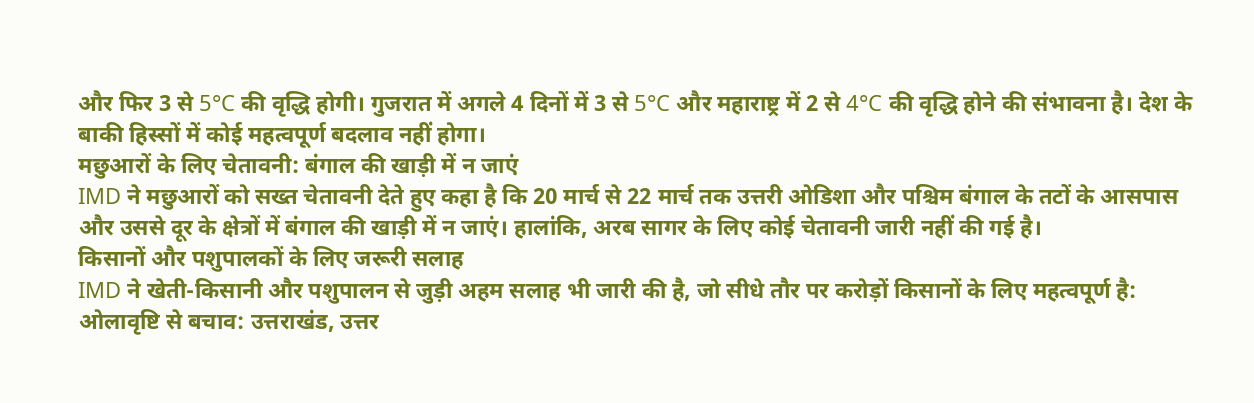और फिर 3 से 5°C की वृद्धि होगी। गुजरात में अगले 4 दिनों में 3 से 5°C और महाराष्ट्र में 2 से 4°C की वृद्धि होने की संभावना है। देश के बाकी हिस्सों में कोई महत्वपूर्ण बदलाव नहीं होगा।
मछुआरों के लिए चेतावनी: बंगाल की खाड़ी में न जाएं
IMD ने मछुआरों को सख्त चेतावनी देते हुए कहा है कि 20 मार्च से 22 मार्च तक उत्तरी ओडिशा और पश्चिम बंगाल के तटों के आसपास और उससे दूर के क्षेत्रों में बंगाल की खाड़ी में न जाएं। हालांकि, अरब सागर के लिए कोई चेतावनी जारी नहीं की गई है।
किसानों और पशुपालकों के लिए जरूरी सलाह
IMD ने खेती-किसानी और पशुपालन से जुड़ी अहम सलाह भी जारी की है, जो सीधे तौर पर करोड़ों किसानों के लिए महत्वपूर्ण है:
ओलावृष्टि से बचाव: उत्तराखंड, उत्तर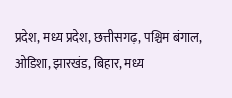प्रदेश, मध्य प्रदेश, छत्तीसगढ़, पश्चिम बंगाल, ओडिशा, झारखंड, बिहार, मध्य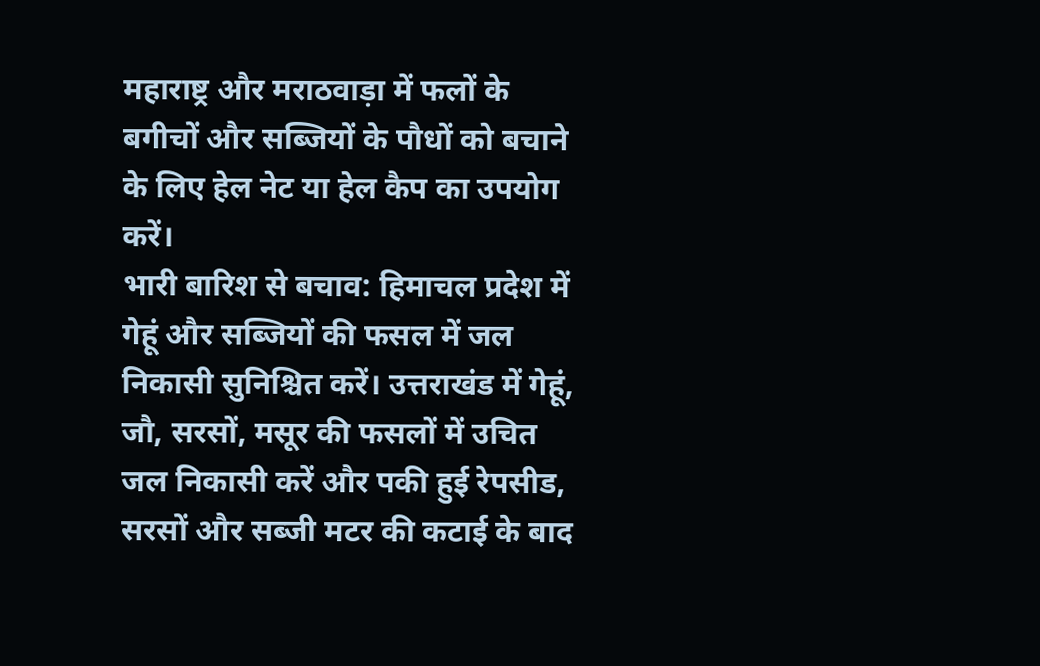महाराष्ट्र और मराठवाड़ा में फलों के बगीचों और सब्जियों के पौधों को बचाने के लिए हेल नेट या हेल कैप का उपयोग करें।
भारी बारिश से बचाव: हिमाचल प्रदेश में गेहूं और सब्जियों की फसल में जल निकासी सुनिश्चित करें। उत्तराखंड में गेहूं, जौ, सरसों, मसूर की फसलों में उचित जल निकासी करें और पकी हुई रेपसीड, सरसों और सब्जी मटर की कटाई के बाद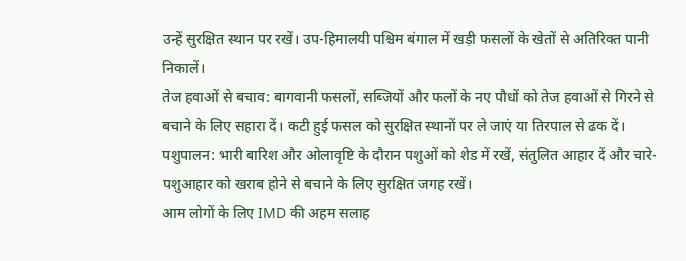उन्हें सुरक्षित स्थान पर रखें। उप-हिमालयी पश्चिम बंगाल में खड़ी फसलों के खेतों से अतिरिक्त पानी निकालें।
तेज हवाओं से बचाव: बागवानी फसलों, सब्जियों और फलों के नए पौधों को तेज हवाओं से गिरने से बचाने के लिए सहारा दें। कटी हुई फसल को सुरक्षित स्थानों पर ले जाएं या तिरपाल से ढक दें।
पशुपालन: भारी बारिश और ओलावृष्टि के दौरान पशुओं को शेड में रखें, संतुलित आहार दें और चारे-पशुआहार को खराब होने से बचाने के लिए सुरक्षित जगह रखें।
आम लोगों के लिए IMD की अहम सलाह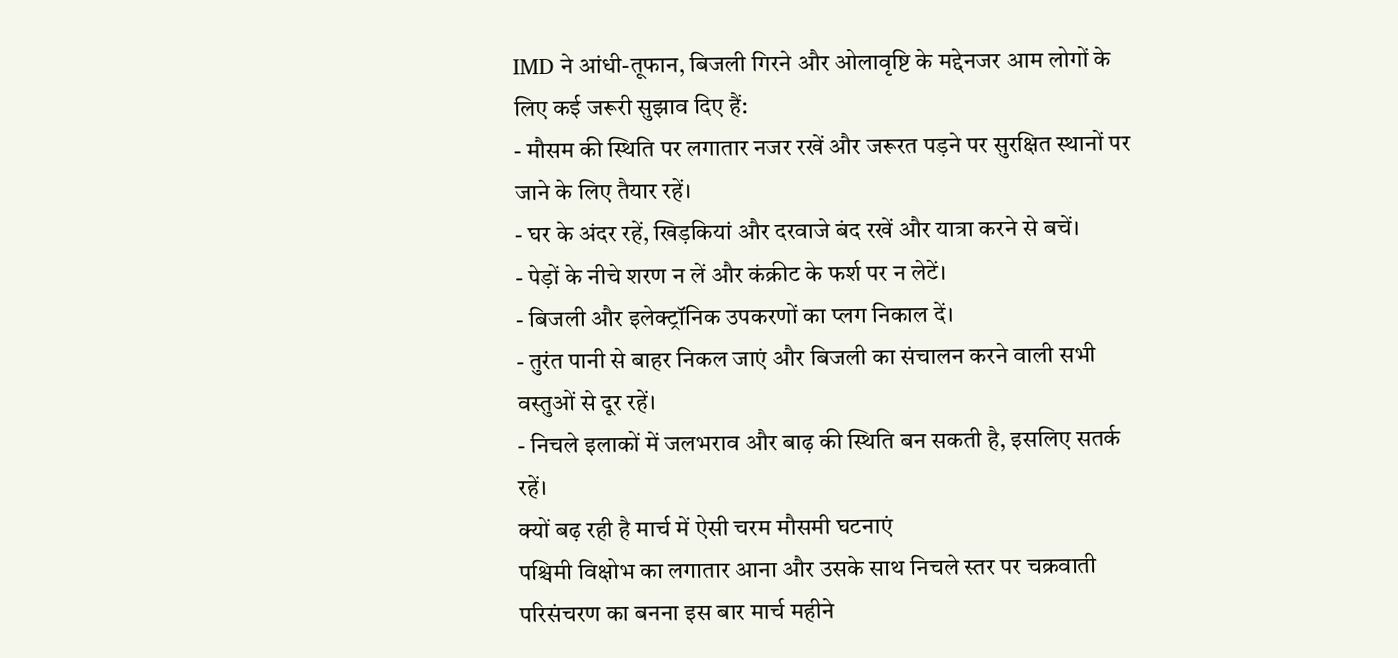IMD ने आंधी-तूफान, बिजली गिरने और ओलावृष्टि के मद्देनजर आम लोगों के लिए कई जरूरी सुझाव दिए हैं:
- मौसम की स्थिति पर लगातार नजर रखें और जरूरत पड़ने पर सुरक्षित स्थानों पर जाने के लिए तैयार रहें।
- घर के अंदर रहें, खिड़कियां और दरवाजे बंद रखें और यात्रा करने से बचें।
- पेड़ों के नीचे शरण न लें और कंक्रीट के फर्श पर न लेटें।
- बिजली और इलेक्ट्रॉनिक उपकरणों का प्लग निकाल दें।
- तुरंत पानी से बाहर निकल जाएं और बिजली का संचालन करने वाली सभी वस्तुओं से दूर रहें।
- निचले इलाकों में जलभराव और बाढ़ की स्थिति बन सकती है, इसलिए सतर्क रहें।
क्यों बढ़ रही है मार्च में ऐसी चरम मौसमी घटनाएं
पश्चिमी विक्षोभ का लगातार आना और उसके साथ निचले स्तर पर चक्रवाती परिसंचरण का बनना इस बार मार्च महीने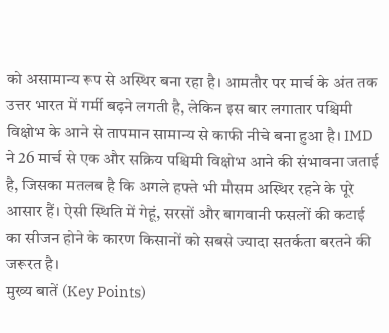को असामान्य रूप से अस्थिर बना रहा है। आमतौर पर मार्च के अंत तक उत्तर भारत में गर्मी बढ़ने लगती है, लेकिन इस बार लगातार पश्चिमी विक्षोभ के आने से तापमान सामान्य से काफी नीचे बना हुआ है। IMD ने 26 मार्च से एक और सक्रिय पश्चिमी विक्षोभ आने की संभावना जताई है, जिसका मतलब है कि अगले हफ्ते भी मौसम अस्थिर रहने के पूरे आसार हैं। ऐसी स्थिति में गेहूं, सरसों और बागवानी फसलों की कटाई का सीजन होने के कारण किसानों को सबसे ज्यादा सतर्कता बरतने की जरूरत है।
मुख्य बातें (Key Points)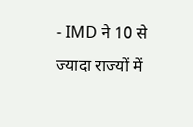- IMD ने 10 से ज्यादा राज्यों में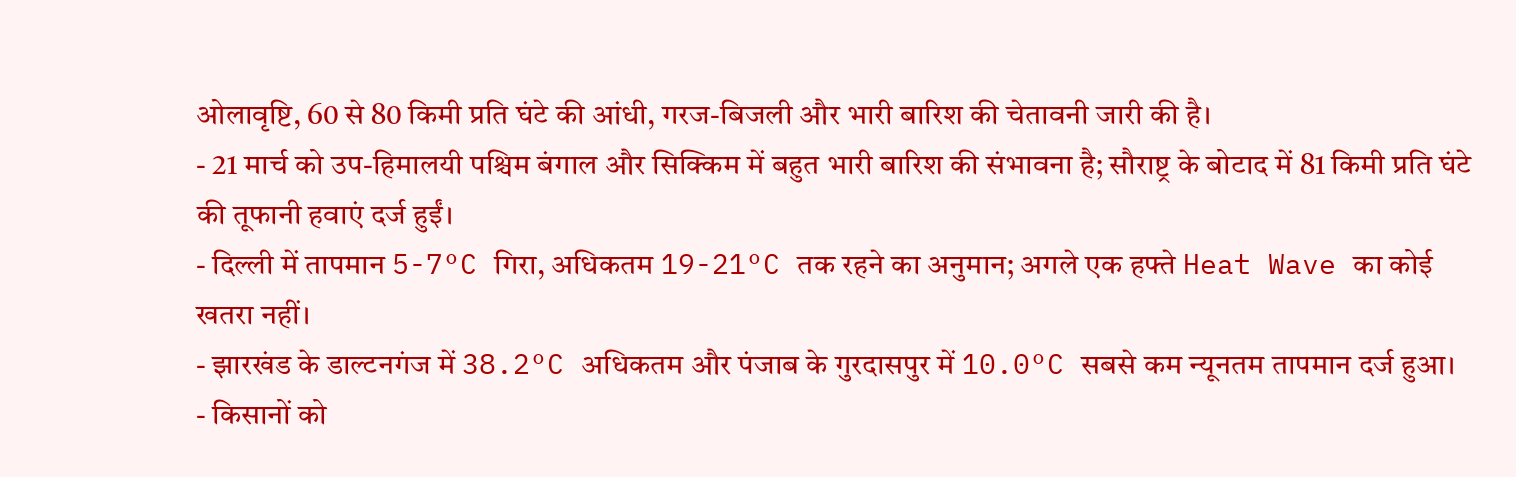ओलावृष्टि, 60 से 80 किमी प्रति घंटे की आंधी, गरज-बिजली और भारी बारिश की चेतावनी जारी की है।
- 21 मार्च को उप-हिमालयी पश्चिम बंगाल और सिक्किम में बहुत भारी बारिश की संभावना है; सौराष्ट्र के बोटाद में 81 किमी प्रति घंटे की तूफानी हवाएं दर्ज हुईं।
- दिल्ली में तापमान 5-7°C गिरा, अधिकतम 19-21°C तक रहने का अनुमान; अगले एक हफ्ते Heat Wave का कोई खतरा नहीं।
- झारखंड के डाल्टनगंज में 38.2°C अधिकतम और पंजाब के गुरदासपुर में 10.0°C सबसे कम न्यूनतम तापमान दर्ज हुआ।
- किसानों को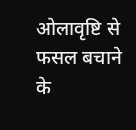ओलावृष्टि से फसल बचाने के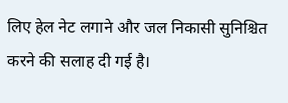लिए हेल नेट लगाने और जल निकासी सुनिश्चित करने की सलाह दी गई है।